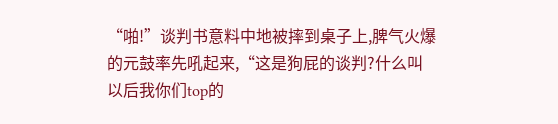“啪!”谈判书意料中地被摔到桌子上,脾气火爆的元鼓率先吼起来,“这是狗屁的谈判?什么叫以后我你们top的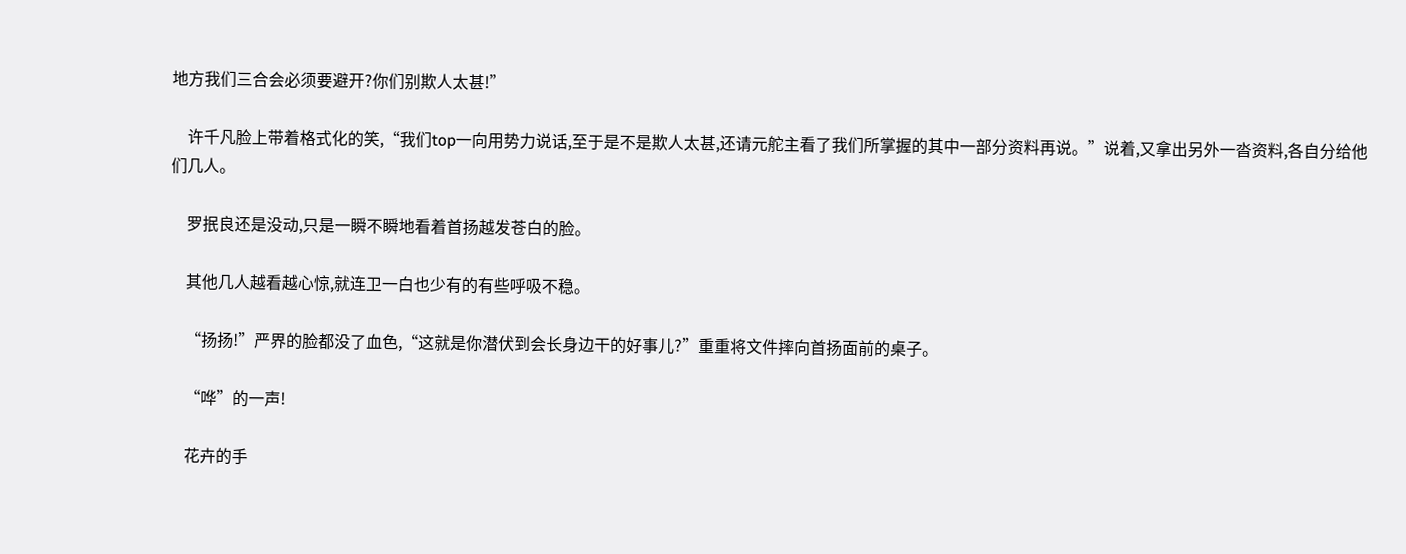地方我们三合会必须要避开?你们别欺人太甚!”

    许千凡脸上带着格式化的笑,“我们top一向用势力说话,至于是不是欺人太甚,还请元舵主看了我们所掌握的其中一部分资料再说。”说着,又拿出另外一沓资料,各自分给他们几人。

    罗抿良还是没动,只是一瞬不瞬地看着首扬越发苍白的脸。

    其他几人越看越心惊,就连卫一白也少有的有些呼吸不稳。

    “扬扬!”严界的脸都没了血色,“这就是你潜伏到会长身边干的好事儿?”重重将文件摔向首扬面前的桌子。

    “哗”的一声!

    花卉的手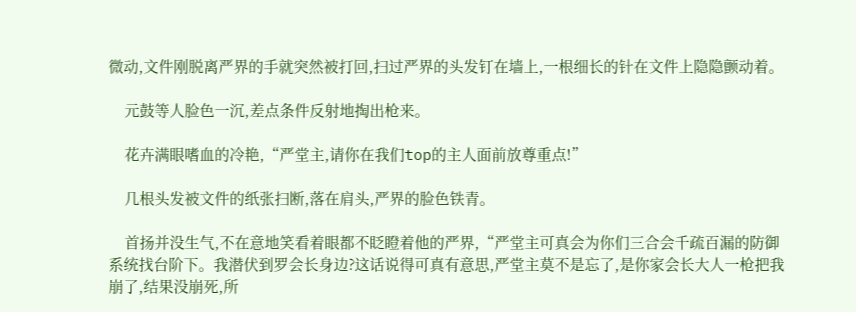微动,文件刚脱离严界的手就突然被打回,扫过严界的头发钉在墙上,一根细长的针在文件上隐隐颤动着。

    元鼓等人脸色一沉,差点条件反射地掏出枪来。

    花卉满眼嗜血的冷艳,“严堂主,请你在我们top的主人面前放尊重点!”

    几根头发被文件的纸张扫断,落在肩头,严界的脸色铁青。

    首扬并没生气,不在意地笑看着眼都不眨瞪着他的严界,“严堂主可真会为你们三合会千疏百漏的防御系统找台阶下。我潜伏到罗会长身边?这话说得可真有意思,严堂主莫不是忘了,是你家会长大人一枪把我崩了,结果没崩死,所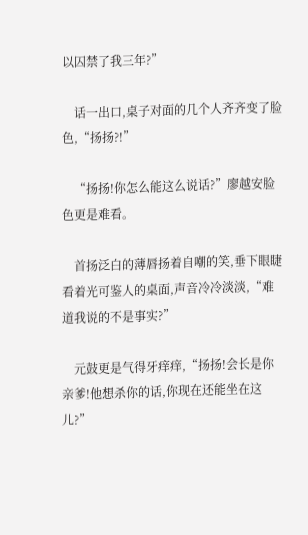以囚禁了我三年?”

    话一出口,桌子对面的几个人齐齐变了脸色,“扬扬?!”

    “扬扬!你怎么能这么说话?”廖越安脸色更是难看。

    首扬泛白的薄唇扬着自嘲的笑,垂下眼睫看着光可鉴人的桌面,声音冷冷淡淡,“难道我说的不是事实?”

    元鼓更是气得牙痒痒,“扬扬!会长是你亲爹!他想杀你的话,你现在还能坐在这儿?”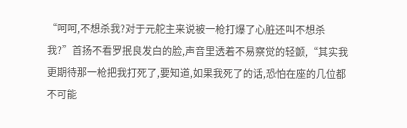“呵呵,不想杀我?对于元舵主来说被一枪打爆了心脏还叫不想杀我?”首扬不看罗抿良发白的脸,声音里透着不易察觉的轻颤,“其实我更期待那一枪把我打死了,要知道,如果我死了的话,恐怕在座的几位都不可能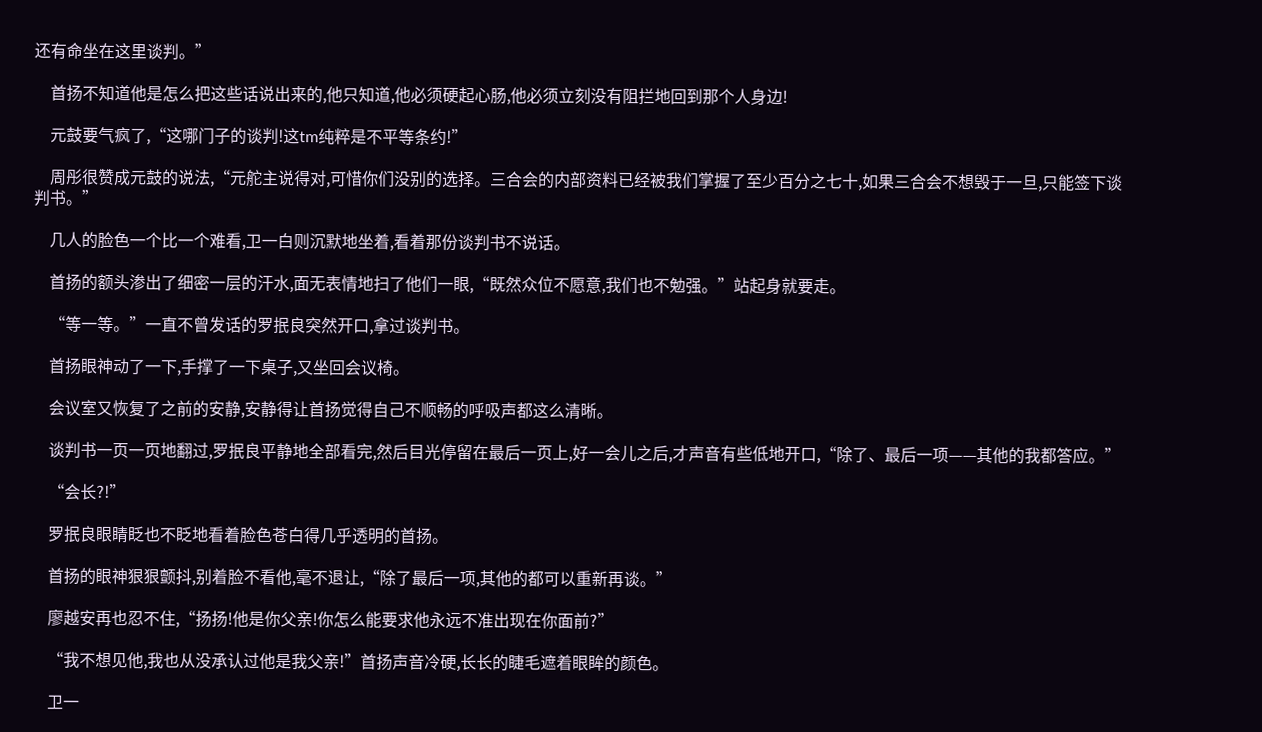还有命坐在这里谈判。”

    首扬不知道他是怎么把这些话说出来的,他只知道,他必须硬起心肠,他必须立刻没有阻拦地回到那个人身边!

    元鼓要气疯了,“这哪门子的谈判!这tm纯粹是不平等条约!”

    周彤很赞成元鼓的说法,“元舵主说得对,可惜你们没别的选择。三合会的内部资料已经被我们掌握了至少百分之七十,如果三合会不想毁于一旦,只能签下谈判书。”

    几人的脸色一个比一个难看,卫一白则沉默地坐着,看着那份谈判书不说话。

    首扬的额头渗出了细密一层的汗水,面无表情地扫了他们一眼,“既然众位不愿意,我们也不勉强。”站起身就要走。

    “等一等。”一直不曾发话的罗抿良突然开口,拿过谈判书。

    首扬眼神动了一下,手撑了一下桌子,又坐回会议椅。

    会议室又恢复了之前的安静,安静得让首扬觉得自己不顺畅的呼吸声都这么清晰。

    谈判书一页一页地翻过,罗抿良平静地全部看完,然后目光停留在最后一页上,好一会儿之后,才声音有些低地开口,“除了、最后一项——其他的我都答应。”

    “会长?!”

    罗抿良眼睛眨也不眨地看着脸色苍白得几乎透明的首扬。

    首扬的眼神狠狠颤抖,别着脸不看他,毫不退让,“除了最后一项,其他的都可以重新再谈。”

    廖越安再也忍不住,“扬扬!他是你父亲!你怎么能要求他永远不准出现在你面前?”

    “我不想见他,我也从没承认过他是我父亲!”首扬声音冷硬,长长的睫毛遮着眼眸的颜色。

    卫一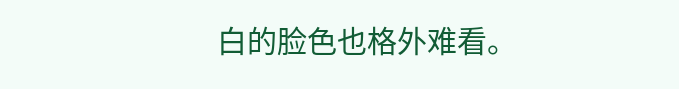白的脸色也格外难看。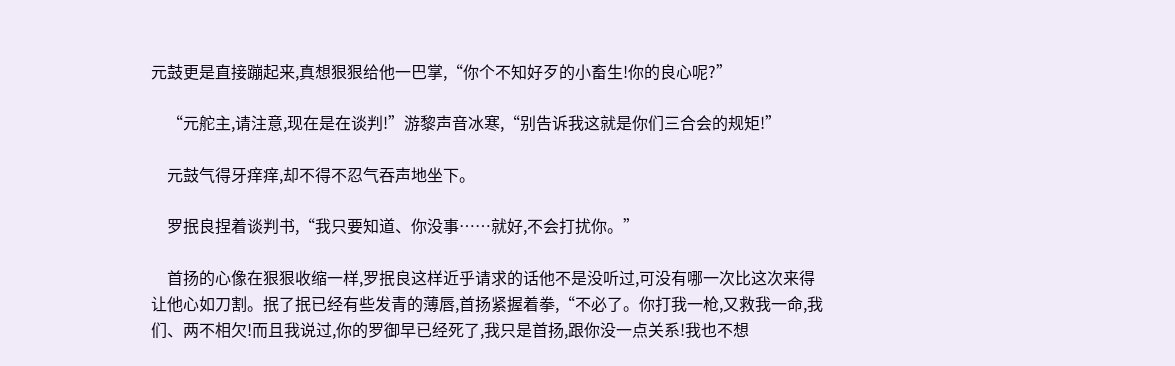元鼓更是直接蹦起来,真想狠狠给他一巴掌,“你个不知好歹的小畜生!你的良心呢?”

    “元舵主,请注意,现在是在谈判!”游黎声音冰寒,“别告诉我这就是你们三合会的规矩!”

    元鼓气得牙痒痒,却不得不忍气吞声地坐下。

    罗抿良捏着谈判书,“我只要知道、你没事……就好,不会打扰你。”

    首扬的心像在狠狠收缩一样,罗抿良这样近乎请求的话他不是没听过,可没有哪一次比这次来得让他心如刀割。抿了抿已经有些发青的薄唇,首扬紧握着拳,“不必了。你打我一枪,又救我一命,我们、两不相欠!而且我说过,你的罗御早已经死了,我只是首扬,跟你没一点关系!我也不想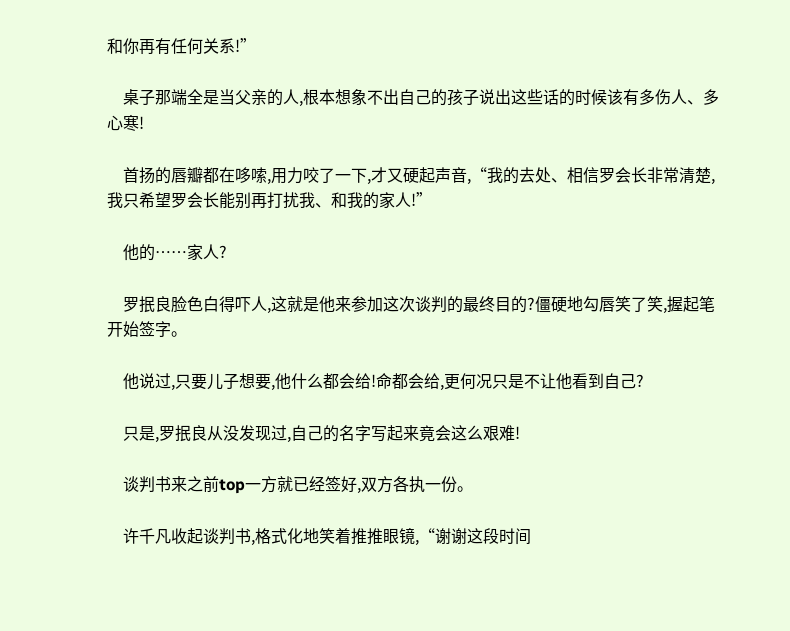和你再有任何关系!”

    桌子那端全是当父亲的人,根本想象不出自己的孩子说出这些话的时候该有多伤人、多心寒!

    首扬的唇瓣都在哆嗦,用力咬了一下,才又硬起声音,“我的去处、相信罗会长非常清楚,我只希望罗会长能别再打扰我、和我的家人!”

    他的……家人?

    罗抿良脸色白得吓人,这就是他来参加这次谈判的最终目的?僵硬地勾唇笑了笑,握起笔开始签字。

    他说过,只要儿子想要,他什么都会给!命都会给,更何况只是不让他看到自己?

    只是,罗抿良从没发现过,自己的名字写起来竟会这么艰难!

    谈判书来之前top一方就已经签好,双方各执一份。

    许千凡收起谈判书,格式化地笑着推推眼镜,“谢谢这段时间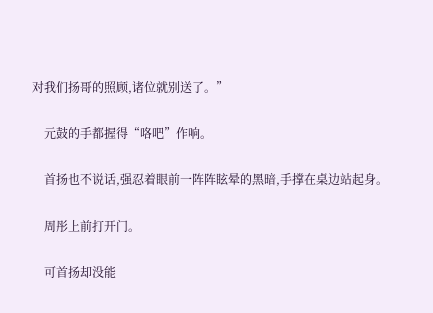对我们扬哥的照顾,诸位就别送了。”

    元鼓的手都握得“咯吧”作响。

    首扬也不说话,强忍着眼前一阵阵眩晕的黑暗,手撑在桌边站起身。

    周彤上前打开门。

    可首扬却没能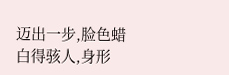迈出一步,脸色蜡白得骇人,身形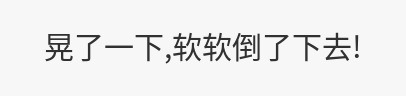晃了一下,软软倒了下去!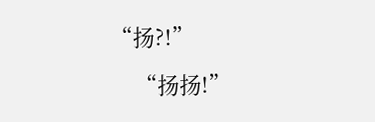“扬?!”

    “扬扬!”